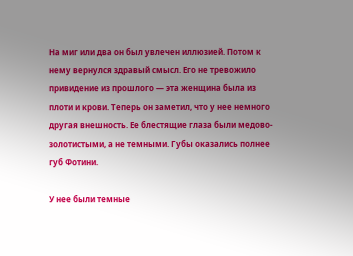На миг или два он был увлечен иллюзией. Потом к нему вернулся здравый смысл. Его не тревожило привидение из прошлого — эта женщина была из плоти и крови. Теперь он заметил, что у нее немного другая внешность. Ее блестящие глаза были медово-золотистыми, а не темными. Губы оказались полнее губ Фотини.

У нее были темные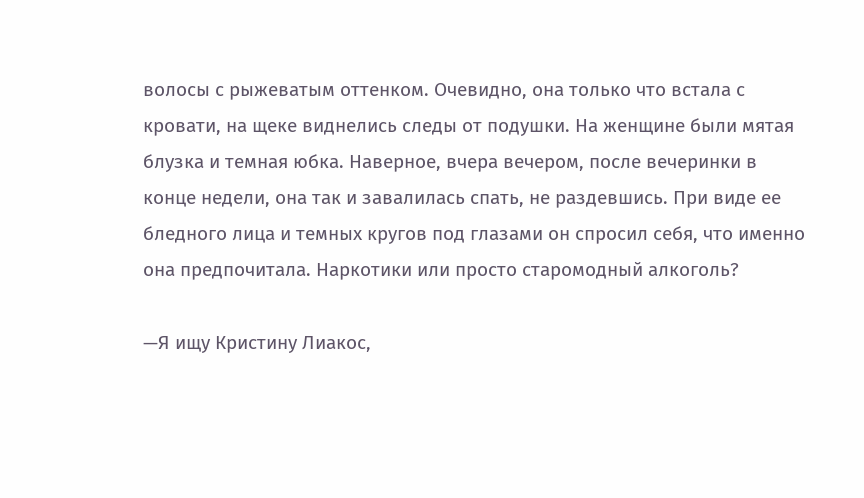волосы с рыжеватым оттенком. Очевидно, она только что встала с кровати, на щеке виднелись следы от подушки. На женщине были мятая блузка и темная юбка. Наверное, вчера вечером, после вечеринки в конце недели, она так и завалилась спать, не раздевшись. При виде ее бледного лица и темных кругов под глазами он спросил себя, что именно она предпочитала. Наркотики или просто старомодный алкоголь?

—Я ищу Кристину Лиакос,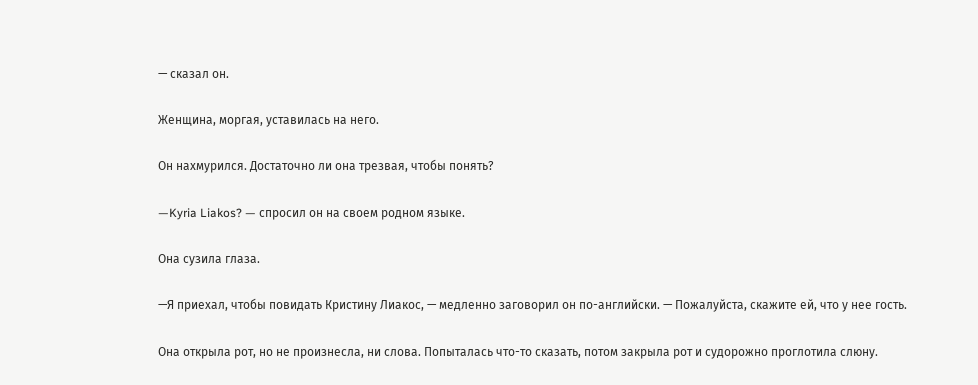— сказал он.

Женщина, моргая, уставилась на него.

Он нахмурился. Достаточно ли она трезвая, чтобы понять?

—Kyria Liakos? — спросил он на своем родном языке.

Она сузила глаза.

—Я приехал, чтобы повидать Кристину Лиакос, — медленно заговорил он по-английски. — Пожалуйста, скажите ей, что у нее гость.

Она открыла рот, но не произнесла, ни слова. Попыталась что-то сказать, потом закрыла рот и судорожно проглотила слюну.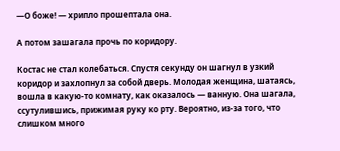—О боже! — хрипло прошептала она.

А потом зашагала прочь по коридору.

Костас не стал колебаться. Спустя секунду он шагнул в узкий коридор и захлопнул за собой дверь. Молодая женщина, шатаясь, вошла в какую-то комнату, как оказалось — ванную. Она шагала, ссутулившись, прижимая руку ко рту. Вероятно, из-за того, что слишком много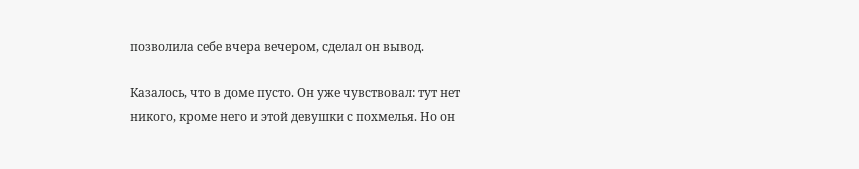позволила себе вчера вечером, сделал он вывод.

Казалось, что в доме пусто. Он уже чувствовал: тут нет никого, кроме него и этой девушки с похмелья. Но он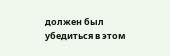должен был убедиться в этом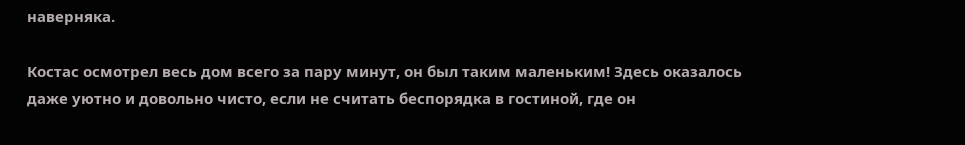наверняка.

Костас осмотрел весь дом всего за пару минут, он был таким маленьким! Здесь оказалось даже уютно и довольно чисто, если не считать беспорядка в гостиной, где он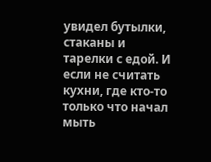увидел бутылки, стаканы и тарелки с едой. И если не считать кухни, где кто-то только что начал мыть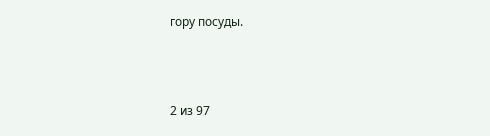гору посуды.



2 из 97